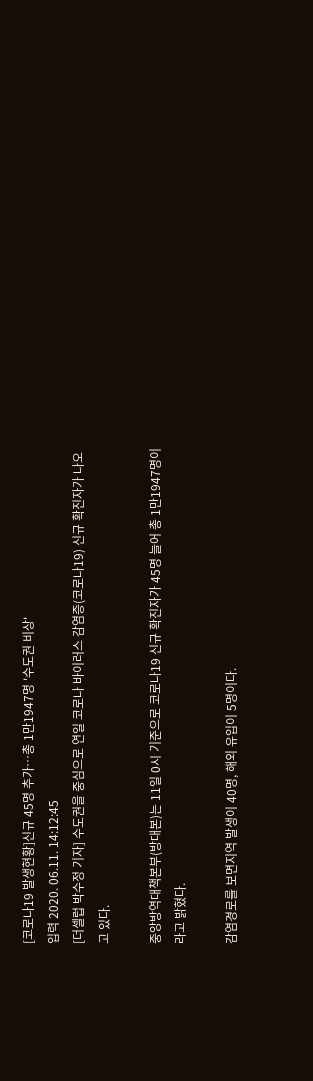[코로나19 발생현황]신규 45명 추가…총 1만1947명 '수도권 비상'
입력 2020. 06.11. 14:12:45
[더셀럽 박수정 기자] 수도권을 중심으로 연일 코로나 바이러스 감염증(코로나19) 신규 확진자가 나오고 있다.

중앙방역대책본부(방대본)는 11일 0시 기준으로 코로나19 신규 확진자가 45명 늘어 총 1만1947명이라고 밝혔다.

감염경로를 보면지역 발생이 40명, 해외 유입이 5명이다.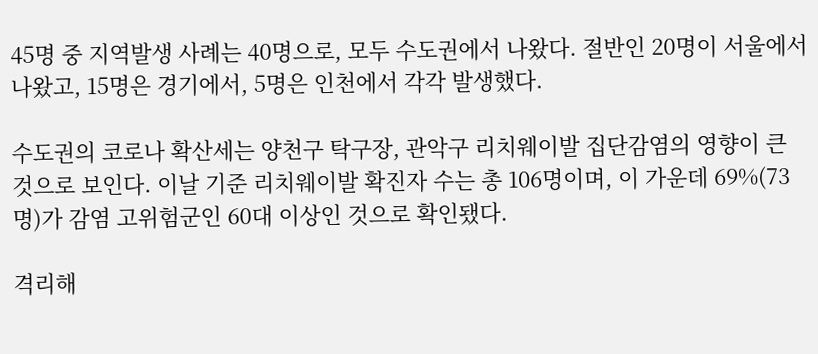45명 중 지역발생 사례는 40명으로, 모두 수도권에서 나왔다. 절반인 20명이 서울에서 나왔고, 15명은 경기에서, 5명은 인천에서 각각 발생했다.

수도권의 코로나 확산세는 양천구 탁구장, 관악구 리치웨이발 집단감염의 영향이 큰 것으로 보인다. 이날 기준 리치웨이발 확진자 수는 총 106명이며, 이 가운데 69%(73명)가 감염 고위험군인 60대 이상인 것으로 확인됐다.

격리해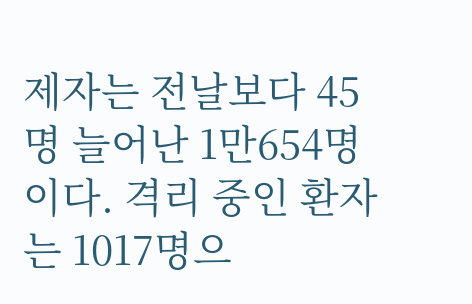제자는 전날보다 45명 늘어난 1만654명이다. 격리 중인 환자는 1017명으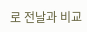로 전날과 비교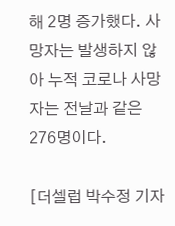해 2명 증가했다. 사망자는 발생하지 않아 누적 코로나 사망자는 전날과 같은 276명이다.

[더셀럽 박수정 기자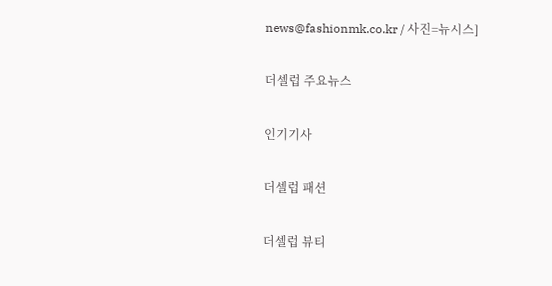news@fashionmk.co.kr / 사진=뉴시스]

더셀럽 주요뉴스

인기기사

더셀럽 패션

더셀럽 뷰티